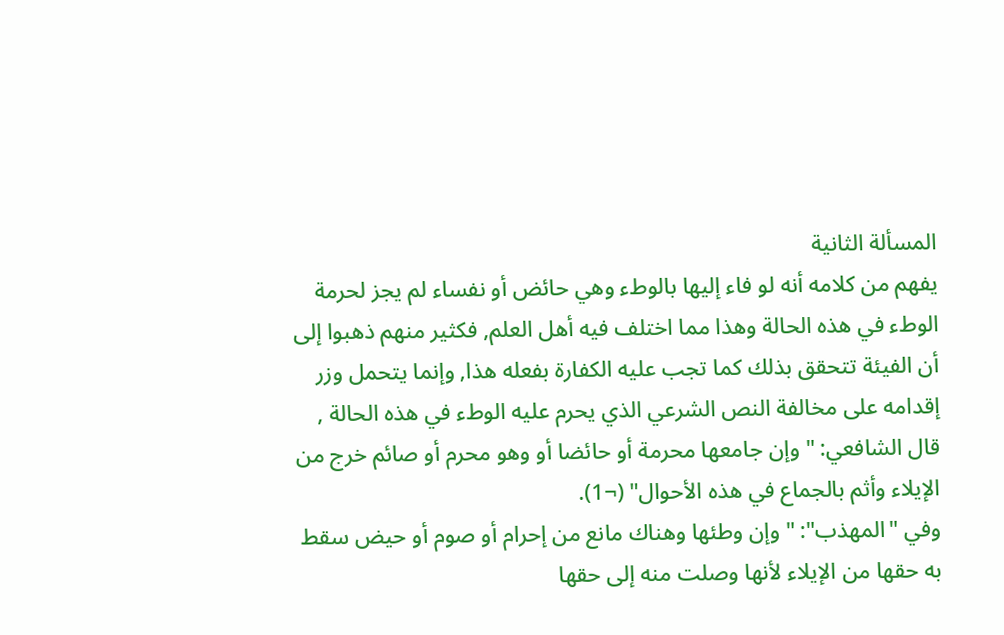المسألة الثانية
يفهم من كلامه أنه لو فاء إليها بالوطء وهي حائض أو نفساء لم يجز لحرمة الوطء في هذه الحالة وهذا مما اختلف فيه أهل العلم, فكثير منهم ذهبوا إلى أن الفيئة تتحقق بذلك كما تجب عليه الكفارة بفعله هذا, وإنما يتحمل وزر إقدامه على مخالفة النص الشرعي الذي يحرم عليه الوطء في هذه الحالة , قال الشافعي: " وإن جامعها محرمة أو حائضا أو وهو محرم أو صائم خرج من الإيلاء وأثم بالجماع في هذه الأحوال" (¬1).
وفي "المهذب": " وإن وطئها وهناك مانع من إحرام أو صوم أو حيض سقط به حقها من الإيلاء لأنها وصلت منه إلى حقها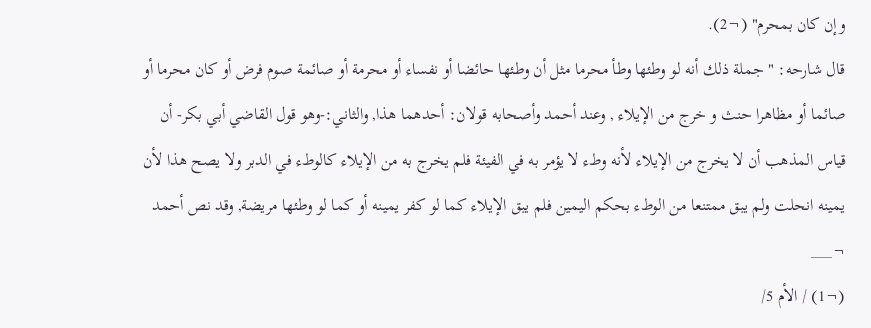وإن كان بمحرم" (¬2).
قال شارحه: " جملة ذلك أنه لو وطئها وطأ محرما مثل أن وطئها حائضا أو نفساء أو محرمة أو صائمة صوم فرض أو كان محرما أو صائما أو مظاهرا حنث و خرج من الإيلاء , وعند أحمد وأصحابه قولان: أحدهما هذا, والثاني:-وهو قول القاضي أبي بكر- أن قياس المذهب أن لا يخرج من الإيلاء لأنه وطء لا يؤمر به في الفيئة فلم يخرج به من الإيلاء كالوطء في الدبر ولا يصح هذا لأن يمينه انحلت ولم يبق ممتنعا من الوطء بحكم اليمين فلم يبق الإيلاء كما لو كفر يمينه أو كما لو وطئها مريضة, وقد نص أحمد
¬___
(¬1) / الأم 5/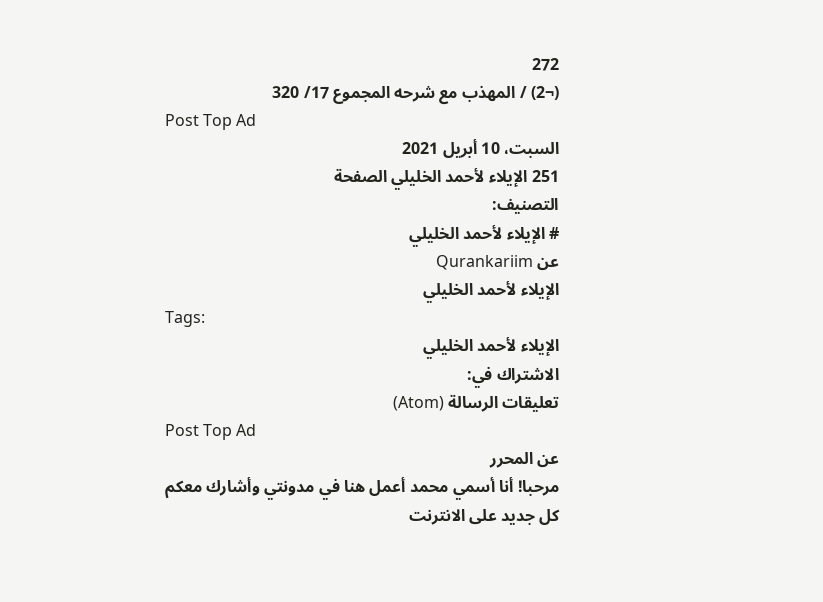272
(¬2) / المهذب مع شرحه المجموع 17/ 320
Post Top Ad
السبت، 10 أبريل 2021
251 الإيلاء لأحمد الخليلي الصفحة
التصنيف:
# الإيلاء لأحمد الخليلي
عن Qurankariim
الإيلاء لأحمد الخليلي
Tags:
الإيلاء لأحمد الخليلي
الاشتراك في:
تعليقات الرسالة (Atom)
Post Top Ad
عن المحرر
مرحبا! أنا أسمي محمد أعمل هنا في مدونتي وأشارك معكم كل جديد على الانترنت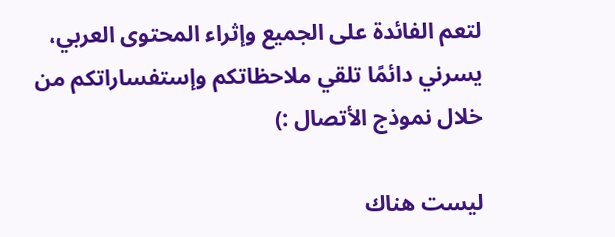لتعم الفائدة على الجميع وإثراء المحتوى العربي، يسرني دائمًا تلقي ملاحظاتكم وإستفساراتكم من خلال نموذج الأتصال :)

ليست هناك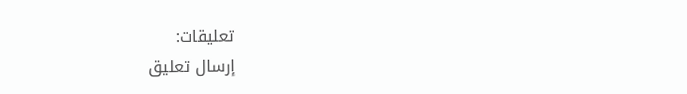تعليقات:
إرسال تعليق